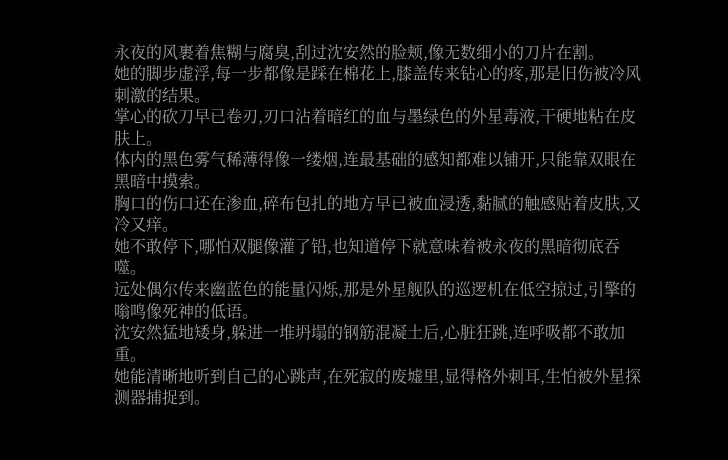永夜的风裹着焦糊与腐臭,刮过沈安然的脸颊,像无数细小的刀片在割。
她的脚步虚浮,每一步都像是踩在棉花上,膝盖传来钻心的疼,那是旧伤被冷风刺激的结果。
掌心的砍刀早已卷刃,刃口沾着暗红的血与墨绿色的外星毒液,干硬地粘在皮肤上。
体内的黑色雾气稀薄得像一缕烟,连最基础的感知都难以铺开,只能靠双眼在黑暗中摸索。
胸口的伤口还在渗血,碎布包扎的地方早已被血浸透,黏腻的触感贴着皮肤,又冷又痒。
她不敢停下,哪怕双腿像灌了铅,也知道停下就意味着被永夜的黑暗彻底吞噬。
远处偶尔传来幽蓝色的能量闪烁,那是外星舰队的巡逻机在低空掠过,引擎的嗡鸣像死神的低语。
沈安然猛地矮身,躲进一堆坍塌的钢筋混凝土后,心脏狂跳,连呼吸都不敢加重。
她能清晰地听到自己的心跳声,在死寂的废墟里,显得格外刺耳,生怕被外星探测器捕捉到。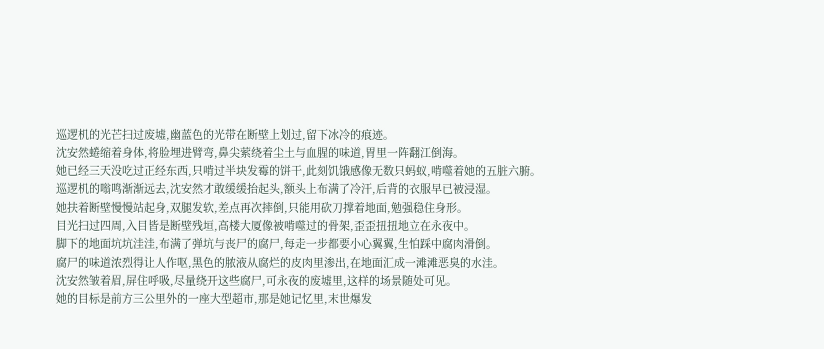巡逻机的光芒扫过废墟,幽蓝色的光带在断壁上划过,留下冰冷的痕迹。
沈安然蜷缩着身体,将脸埋进臂弯,鼻尖萦绕着尘土与血腥的味道,胃里一阵翻江倒海。
她已经三天没吃过正经东西,只啃过半块发霉的饼干,此刻饥饿感像无数只蚂蚁,啃噬着她的五脏六腑。
巡逻机的嗡鸣渐渐远去,沈安然才敢缓缓抬起头,额头上布满了冷汗,后背的衣服早已被浸湿。
她扶着断壁慢慢站起身,双腿发软,差点再次摔倒,只能用砍刀撑着地面,勉强稳住身形。
目光扫过四周,入目皆是断壁残垣,高楼大厦像被啃噬过的骨架,歪歪扭扭地立在永夜中。
脚下的地面坑坑洼洼,布满了弹坑与丧尸的腐尸,每走一步都要小心翼翼,生怕踩中腐肉滑倒。
腐尸的味道浓烈得让人作呕,黑色的脓液从腐烂的皮肉里渗出,在地面汇成一滩滩恶臭的水洼。
沈安然皱着眉,屏住呼吸,尽量绕开这些腐尸,可永夜的废墟里,这样的场景随处可见。
她的目标是前方三公里外的一座大型超市,那是她记忆里,末世爆发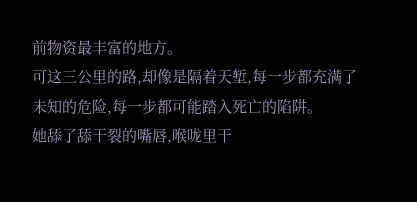前物资最丰富的地方。
可这三公里的路,却像是隔着天堑,每一步都充满了未知的危险,每一步都可能踏入死亡的陷阱。
她舔了舔干裂的嘴唇,喉咙里干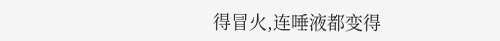得冒火,连唾液都变得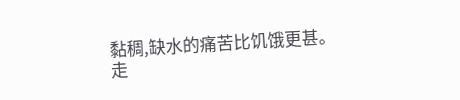黏稠,缺水的痛苦比饥饿更甚。
走